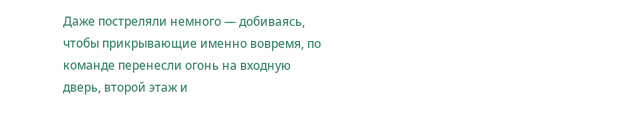Даже постреляли немного — добиваясь, чтобы прикрывающие именно вовремя, по команде перенесли огонь на входную дверь, второй этаж и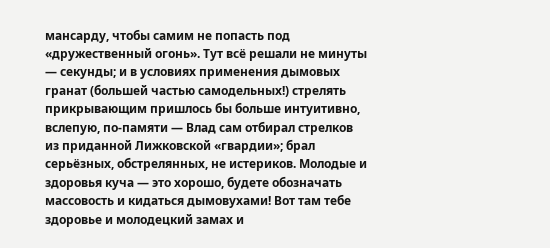мансарду, чтобы самим не попасть под «дружественный огонь». Тут всё решали не минуты — секунды; и в условиях применения дымовых гранат (большей частью самодельных!) стрелять прикрывающим пришлось бы больше интуитивно, вслепую, по-памяти — Влад сам отбирал стрелков из приданной Лижковской «гвардии»; брал серьёзных, обстрелянных, не истериков. Молодые и здоровья куча — это хорошо, будете обозначать массовость и кидаться дымовухами! Вот там тебе здоровье и молодецкий замах и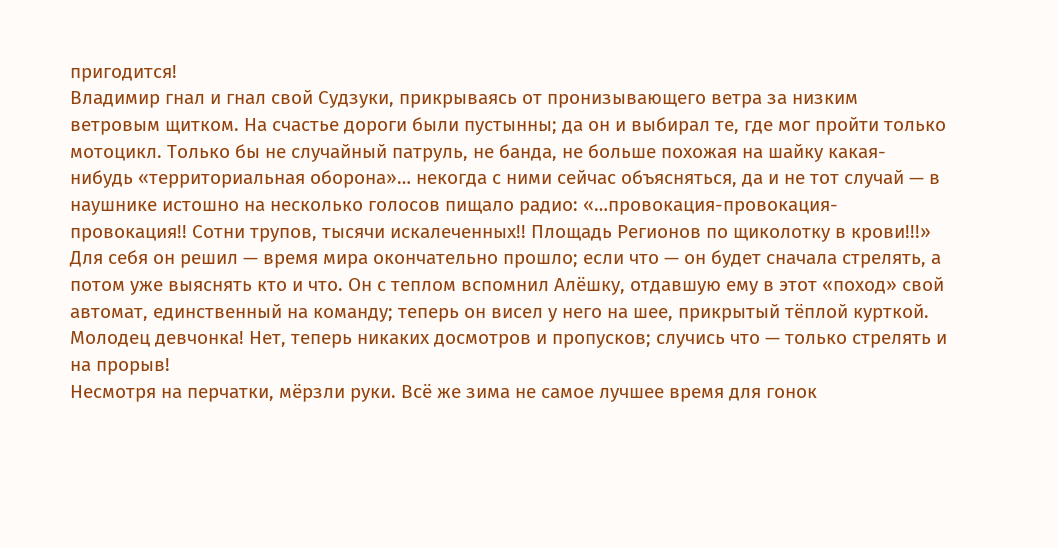пригодится!
Владимир гнал и гнал свой Судзуки, прикрываясь от пронизывающего ветра за низким ветровым щитком. На счастье дороги были пустынны; да он и выбирал те, где мог пройти только мотоцикл. Только бы не случайный патруль, не банда, не больше похожая на шайку какая-нибудь «территориальная оборона»… некогда с ними сейчас объясняться, да и не тот случай — в наушнике истошно на несколько голосов пищало радио: «…провокация-провокация-провокация!! Сотни трупов, тысячи искалеченных!! Площадь Регионов по щиколотку в крови!!!»
Для себя он решил — время мира окончательно прошло; если что — он будет сначала стрелять, а потом уже выяснять кто и что. Он с теплом вспомнил Алёшку, отдавшую ему в этот «поход» свой автомат, единственный на команду; теперь он висел у него на шее, прикрытый тёплой курткой. Молодец девчонка! Нет, теперь никаких досмотров и пропусков; случись что — только стрелять и на прорыв!
Несмотря на перчатки, мёрзли руки. Всё же зима не самое лучшее время для гонок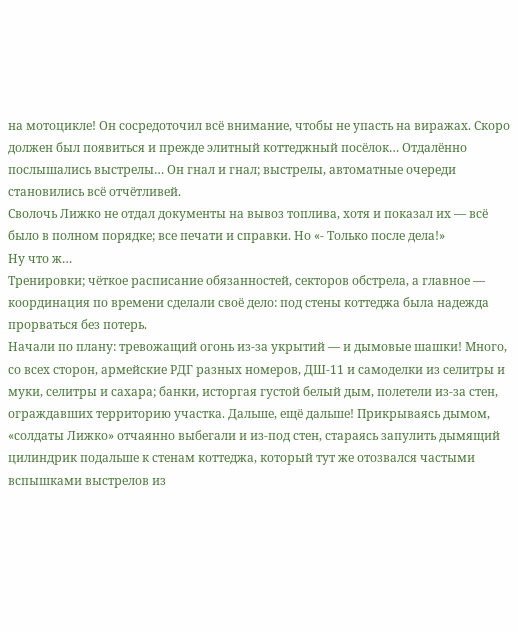на мотоцикле! Он сосредоточил всё внимание, чтобы не упасть на виражах. Скоро должен был появиться и прежде элитный коттеджный посёлок… Отдалённо послышались выстрелы… Он гнал и гнал; выстрелы, автоматные очереди становились всё отчётливей.
Сволочь Лижко не отдал документы на вывоз топлива, хотя и показал их — всё было в полном порядке; все печати и справки. Но «- Только после дела!»
Ну что ж…
Тренировки; чёткое расписание обязанностей, секторов обстрела, а главное — координация по времени сделали своё дело: под стены коттеджа была надежда прорваться без потерь.
Начали по плану: тревожащий огонь из-за укрытий — и дымовые шашки! Много, со всех сторон, армейские РДГ разных номеров, ДШ-11 и самоделки из селитры и муки, селитры и сахара; банки, исторгая густой белый дым, полетели из-за стен, ограждавших территорию участка. Дальше, ещё дальше! Прикрываясь дымом, «солдаты Лижко» отчаянно выбегали и из-под стен, стараясь запулить дымящий цилиндрик подальше к стенам коттеджа, который тут же отозвался частыми вспышками выстрелов из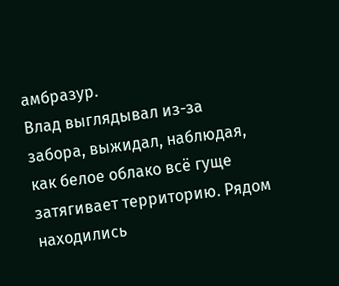амбразур.
Влад выглядывал из-за забора, выжидал, наблюдая, как белое облако всё гуще затягивает территорию. Рядом находились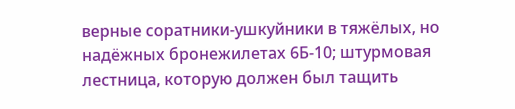верные соратники-ушкуйники в тяжёлых, но надёжных бронежилетах 6Б-10; штурмовая лестница, которую должен был тащить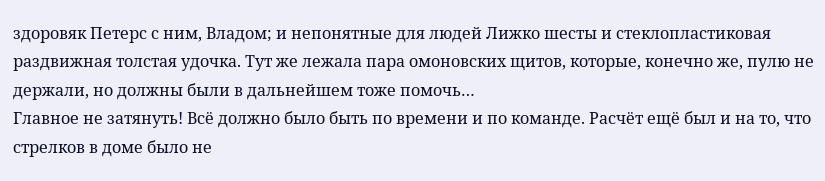здоровяк Петерс с ним, Владом; и непонятные для людей Лижко шесты и стеклопластиковая раздвижная толстая удочка. Тут же лежала пара омоновских щитов, которые, конечно же, пулю не держали, но должны были в дальнейшем тоже помочь…
Главное не затянуть! Всё должно было быть по времени и по команде. Расчёт ещё был и на то, что стрелков в доме было не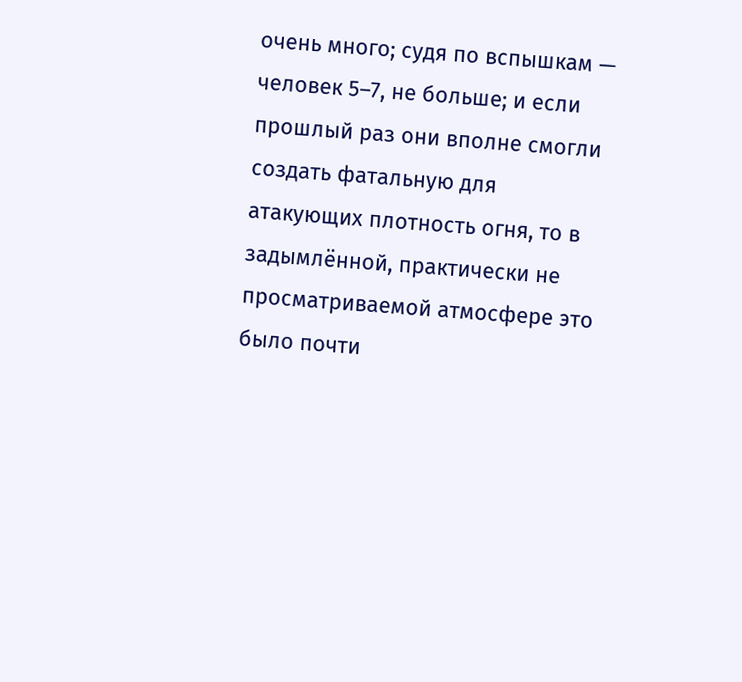очень много; судя по вспышкам — человек 5–7, не больше; и если прошлый раз они вполне смогли создать фатальную для атакующих плотность огня, то в задымлённой, практически не просматриваемой атмосфере это было почти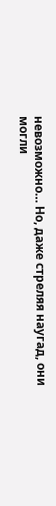невозможно… Но, даже стреляя наугад, они могли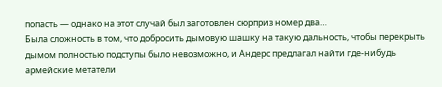попасть — однако на этот случай был заготовлен сюрприз номер два…
Была сложность в том, что добросить дымовую шашку на такую дальность, чтобы перекрыть дымом полностью подступы было невозможно, и Андерс предлагал найти где-нибудь армейские метатели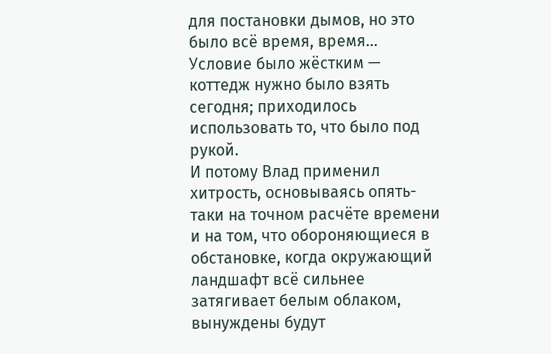для постановки дымов, но это было всё время, время… Условие было жёстким — коттедж нужно было взять сегодня; приходилось использовать то, что было под рукой.
И потому Влад применил хитрость, основываясь опять-таки на точном расчёте времени и на том, что обороняющиеся в обстановке, когда окружающий ландшафт всё сильнее затягивает белым облаком, вынуждены будут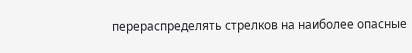перераспределять стрелков на наиболее опасные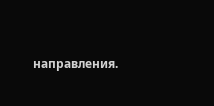направления.